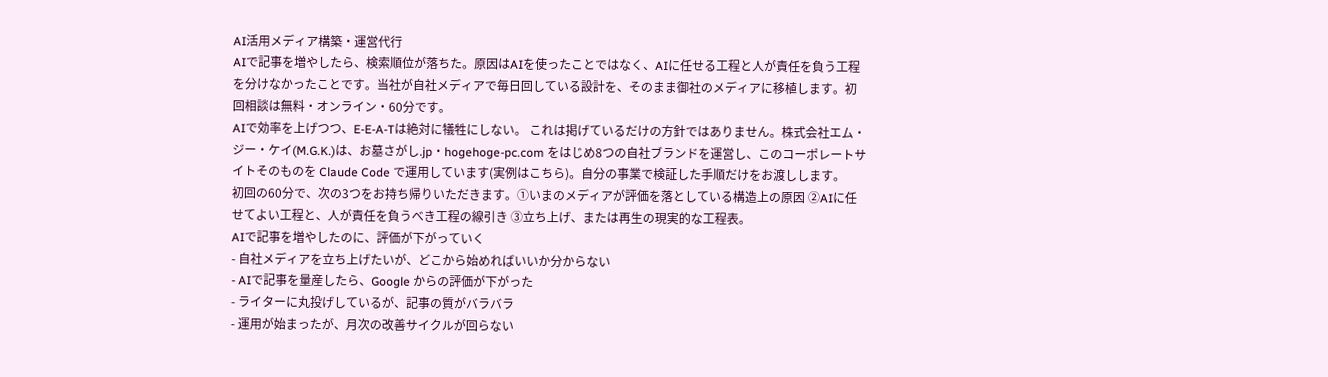AI活用メディア構築・運営代行
AIで記事を増やしたら、検索順位が落ちた。原因はAIを使ったことではなく、AIに任せる工程と人が責任を負う工程を分けなかったことです。当社が自社メディアで毎日回している設計を、そのまま御社のメディアに移植します。初回相談は無料・オンライン・60分です。
AIで効率を上げつつ、E-E-A-Tは絶対に犠牲にしない。 これは掲げているだけの方針ではありません。株式会社エム・ジー・ケイ(M.G.K.)は、お墓さがし.jp・hogehoge-pc.com をはじめ8つの自社ブランドを運営し、このコーポレートサイトそのものを Claude Code で運用しています(実例はこちら)。自分の事業で検証した手順だけをお渡しします。
初回の60分で、次の3つをお持ち帰りいただきます。①いまのメディアが評価を落としている構造上の原因 ②AIに任せてよい工程と、人が責任を負うべき工程の線引き ③立ち上げ、または再生の現実的な工程表。
AIで記事を増やしたのに、評価が下がっていく
- 自社メディアを立ち上げたいが、どこから始めればいいか分からない
- AIで記事を量産したら、Google からの評価が下がった
- ライターに丸投げしているが、記事の質がバラバラ
- 運用が始まったが、月次の改善サイクルが回らない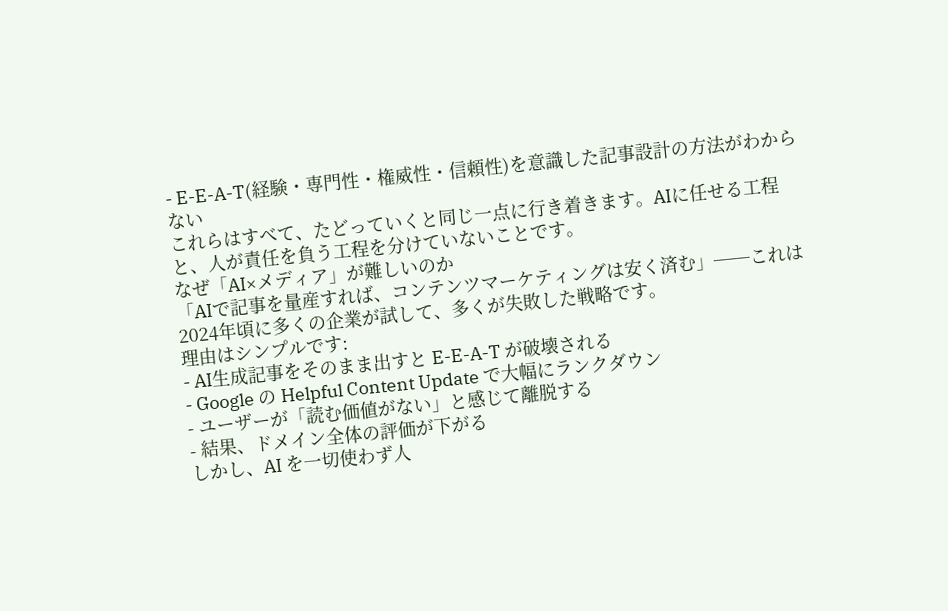- E-E-A-T(経験・専門性・権威性・信頼性)を意識した記事設計の方法がわからない
これらはすべて、たどっていくと同じ一点に行き着きます。AIに任せる工程と、人が責任を負う工程を分けていないことです。
なぜ「AI×メディア」が難しいのか
「AIで記事を量産すれば、コンテンツマーケティングは安く済む」──これは2024年頃に多くの企業が試して、多くが失敗した戦略です。
理由はシンプルです:
- AI生成記事をそのまま出すと E-E-A-T が破壊される
- Google の Helpful Content Update で大幅にランクダウン
- ユーザーが「読む価値がない」と感じて離脱する
- 結果、ドメイン全体の評価が下がる
しかし、AI を一切使わず人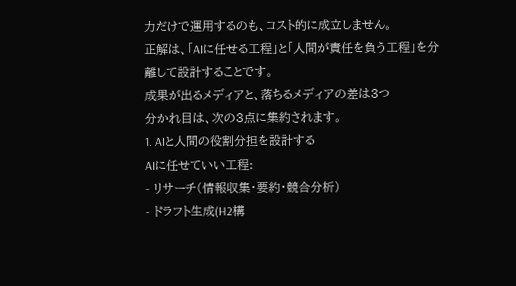力だけで運用するのも、コスト的に成立しません。
正解は、「AIに任せる工程」と「人間が責任を負う工程」を分離して設計することです。
成果が出るメディアと、落ちるメディアの差は3つ
分かれ目は、次の3点に集約されます。
1. AIと人間の役割分担を設計する
AIに任せていい工程:
- リサーチ(情報収集・要約・競合分析)
- ドラフト生成(H2構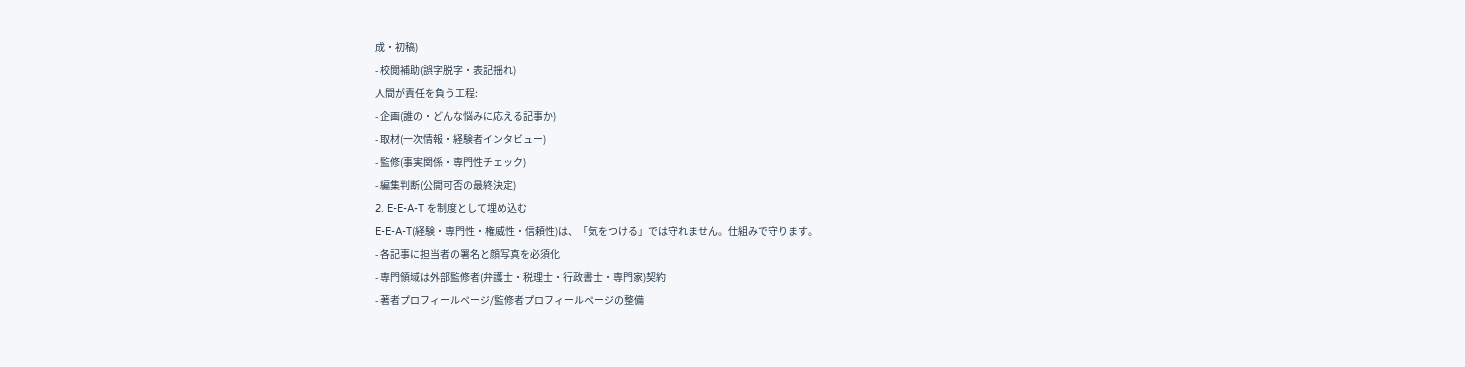成・初稿)
- 校閲補助(誤字脱字・表記揺れ)
人間が責任を負う工程:
- 企画(誰の・どんな悩みに応える記事か)
- 取材(一次情報・経験者インタビュー)
- 監修(事実関係・専門性チェック)
- 編集判断(公開可否の最終決定)
2. E-E-A-T を制度として埋め込む
E-E-A-T(経験・専門性・権威性・信頼性)は、「気をつける」では守れません。仕組みで守ります。
- 各記事に担当者の署名と顔写真を必須化
- 専門領域は外部監修者(弁護士・税理士・行政書士・専門家)契約
- 著者プロフィールページ/監修者プロフィールページの整備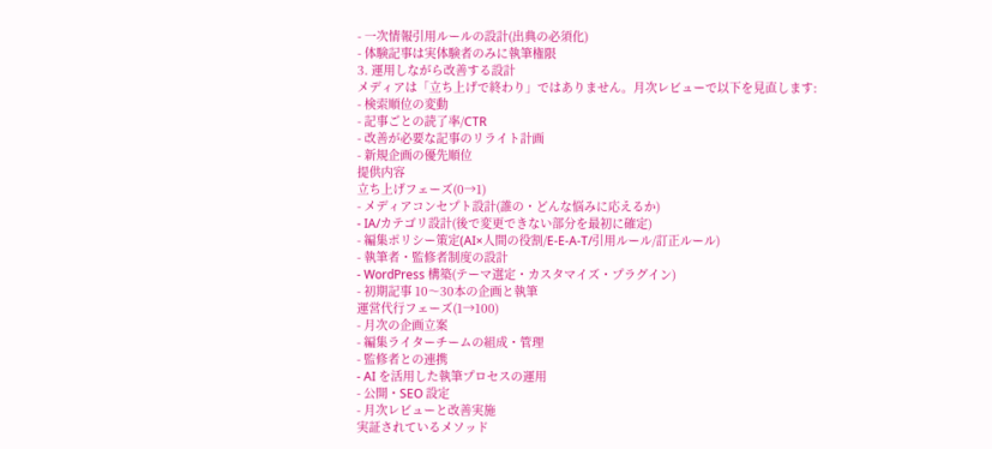- 一次情報引用ルールの設計(出典の必須化)
- 体験記事は実体験者のみに執筆権限
3. 運用しながら改善する設計
メディアは「立ち上げで終わり」ではありません。月次レビューで以下を見直します:
- 検索順位の変動
- 記事ごとの読了率/CTR
- 改善が必要な記事のリライト計画
- 新規企画の優先順位
提供内容
立ち上げフェーズ(0→1)
- メディアコンセプト設計(誰の・どんな悩みに応えるか)
- IA/カテゴリ設計(後で変更できない部分を最初に確定)
- 編集ポリシー策定(AI×人間の役割/E-E-A-T/引用ルール/訂正ルール)
- 執筆者・監修者制度の設計
- WordPress 構築(テーマ選定・カスタマイズ・プラグイン)
- 初期記事 10〜30本の企画と執筆
運営代行フェーズ(1→100)
- 月次の企画立案
- 編集ライターチームの組成・管理
- 監修者との連携
- AI を活用した執筆プロセスの運用
- 公開・SEO 設定
- 月次レビューと改善実施
実証されているメソッド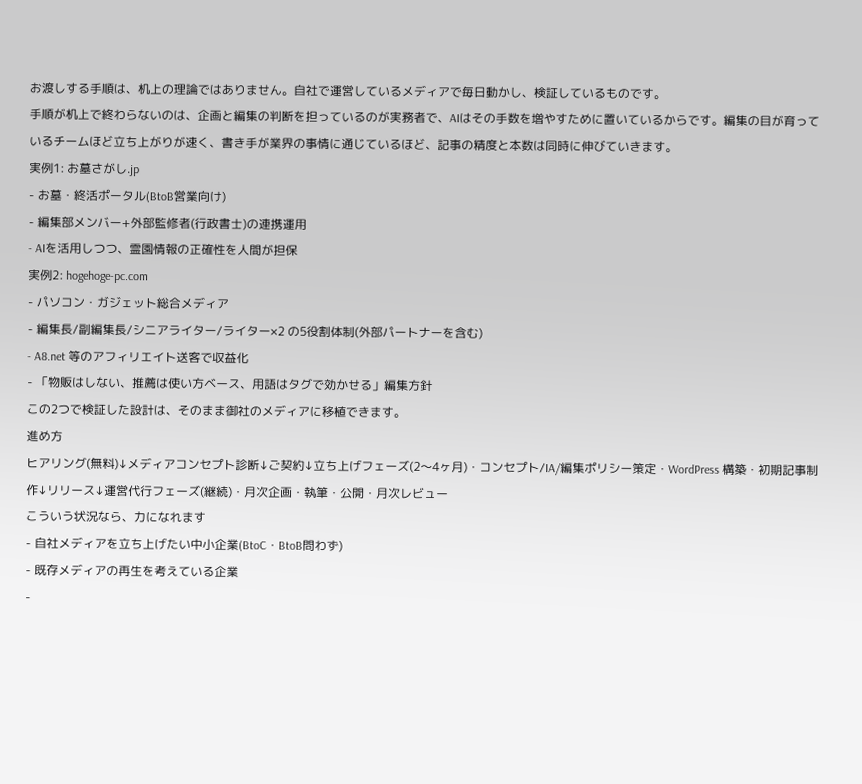お渡しする手順は、机上の理論ではありません。自社で運営しているメディアで毎日動かし、検証しているものです。
手順が机上で終わらないのは、企画と編集の判断を担っているのが実務者で、AIはその手数を増やすために置いているからです。編集の目が育っているチームほど立ち上がりが速く、書き手が業界の事情に通じているほど、記事の精度と本数は同時に伸びていきます。
実例1: お墓さがし.jp
- お墓・終活ポータル(BtoB営業向け)
- 編集部メンバー+外部監修者(行政書士)の連携運用
- AIを活用しつつ、霊園情報の正確性を人間が担保
実例2: hogehoge-pc.com
- パソコン・ガジェット総合メディア
- 編集長/副編集長/シニアライター/ライター×2 の5役割体制(外部パートナーを含む)
- A8.net 等のアフィリエイト送客で収益化
- 「物販はしない、推薦は使い方ベース、用語はタグで効かせる」編集方針
この2つで検証した設計は、そのまま御社のメディアに移植できます。
進め方
ヒアリング(無料)↓メディアコンセプト診断↓ご契約↓立ち上げフェーズ(2〜4ヶ月)・コンセプト/IA/編集ポリシー策定・WordPress 構築・初期記事制作↓リリース↓運営代行フェーズ(継続)・月次企画・執筆・公開・月次レビュー
こういう状況なら、力になれます
- 自社メディアを立ち上げたい中小企業(BtoC・BtoB問わず)
- 既存メディアの再生を考えている企業
-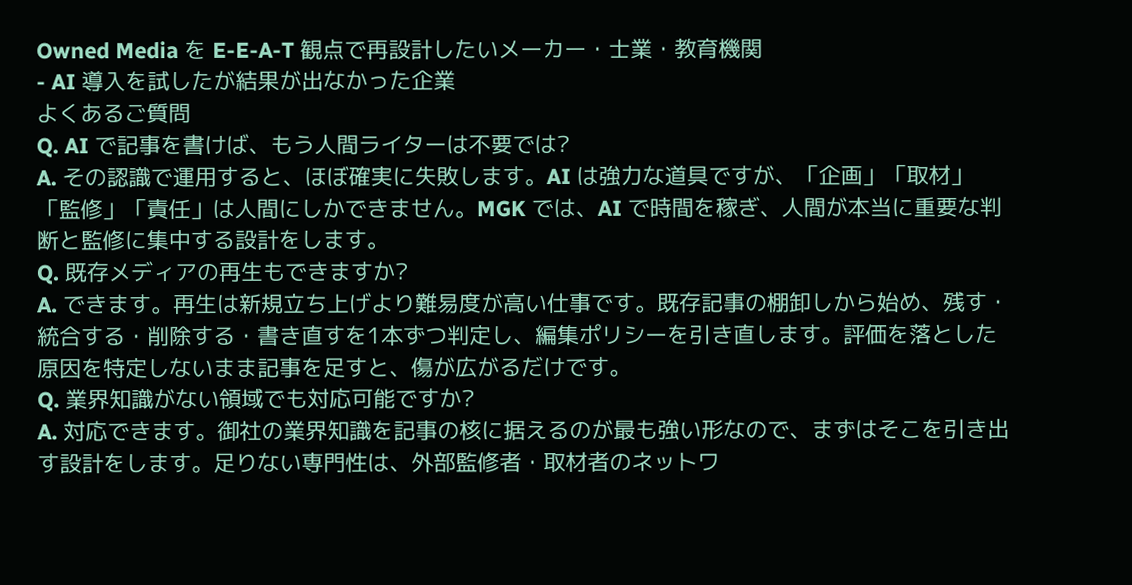Owned Media を E-E-A-T 観点で再設計したいメーカー・士業・教育機関
- AI 導入を試したが結果が出なかった企業
よくあるご質問
Q. AI で記事を書けば、もう人間ライターは不要では?
A. その認識で運用すると、ほぼ確実に失敗します。AI は強力な道具ですが、「企画」「取材」「監修」「責任」は人間にしかできません。MGK では、AI で時間を稼ぎ、人間が本当に重要な判断と監修に集中する設計をします。
Q. 既存メディアの再生もできますか?
A. できます。再生は新規立ち上げより難易度が高い仕事です。既存記事の棚卸しから始め、残す・統合する・削除する・書き直すを1本ずつ判定し、編集ポリシーを引き直します。評価を落とした原因を特定しないまま記事を足すと、傷が広がるだけです。
Q. 業界知識がない領域でも対応可能ですか?
A. 対応できます。御社の業界知識を記事の核に据えるのが最も強い形なので、まずはそこを引き出す設計をします。足りない専門性は、外部監修者・取材者のネットワ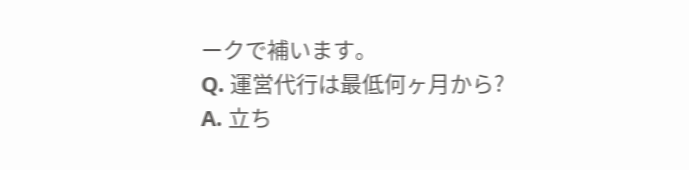ークで補います。
Q. 運営代行は最低何ヶ月から?
A. 立ち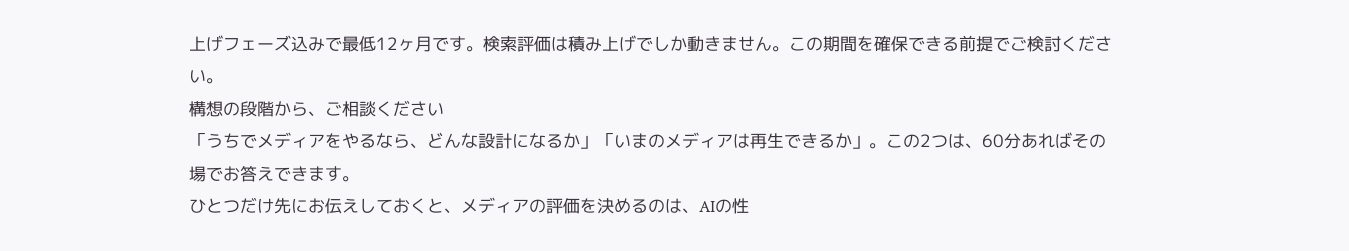上げフェーズ込みで最低12ヶ月です。検索評価は積み上げでしか動きません。この期間を確保できる前提でご検討ください。
構想の段階から、ご相談ください
「うちでメディアをやるなら、どんな設計になるか」「いまのメディアは再生できるか」。この2つは、60分あればその場でお答えできます。
ひとつだけ先にお伝えしておくと、メディアの評価を決めるのは、AIの性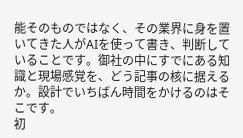能そのものではなく、その業界に身を置いてきた人がAIを使って書き、判断していることです。御社の中にすでにある知識と現場感覚を、どう記事の核に据えるか。設計でいちばん時間をかけるのはそこです。
初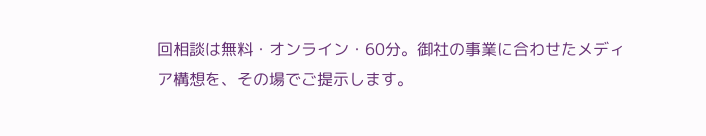回相談は無料・オンライン・60分。御社の事業に合わせたメディア構想を、その場でご提示します。